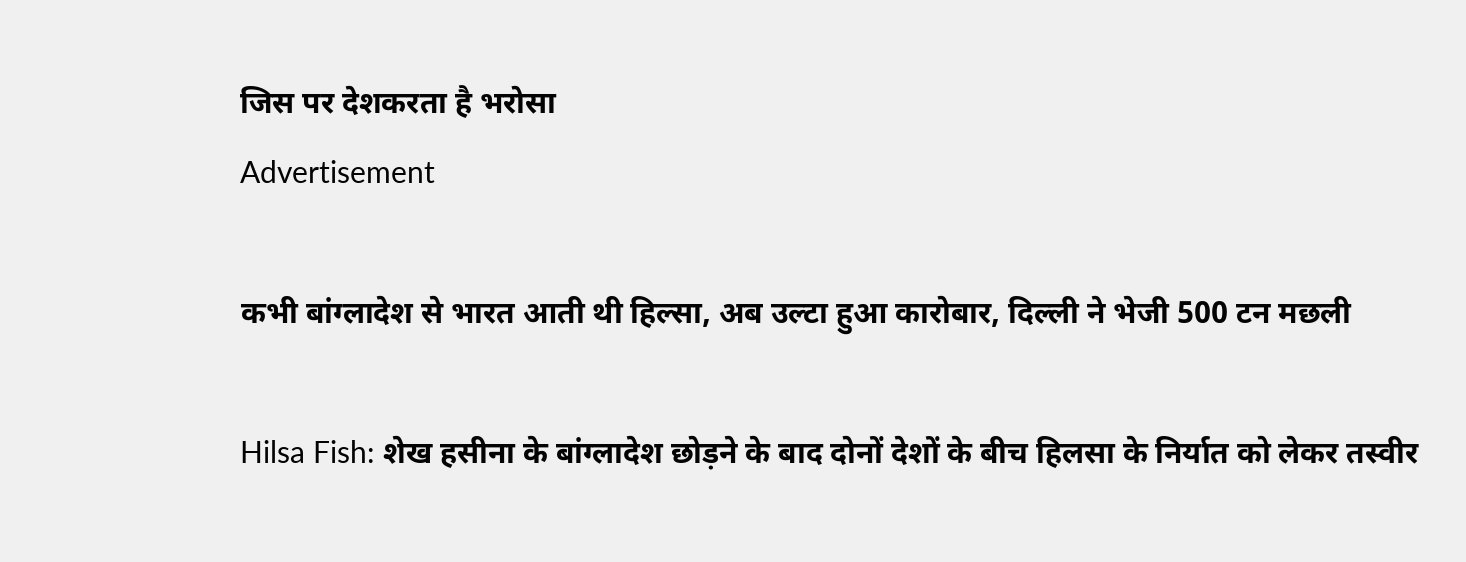जिस पर देशकरता है भरोसा
Advertisement

कभी बांग्लादेश से भारत आती थी हिल्सा, अब उल्टा हुआ कारोबार, दिल्ली ने भेजी 500 टन मछली

Hilsa Fish: शेख हसीना के बांग्लादेश छोड़ने के बाद दोनों देशों के बीच हिलसा के निर्यात को लेकर तस्वीर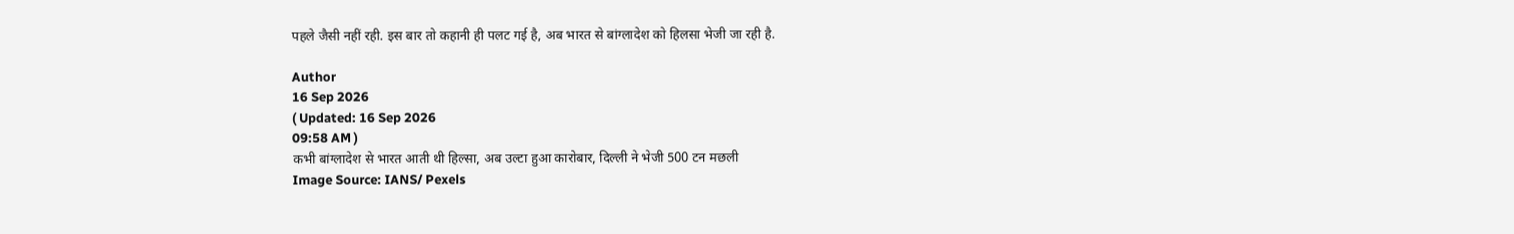पहले जैसी नहीं रही. इस बार तो कहानी ही पलट गई है, अब भारत से बांग्लादेश को हिलसा भेजी जा रही है.

Author
16 Sep 2026
( Updated: 16 Sep 2026
09:58 AM )
कभी बांग्लादेश से भारत आती थी हिल्सा, अब उल्टा हुआ कारोबार, दिल्ली ने भेजी 500 टन मछली
Image Source: IANS/ Pexels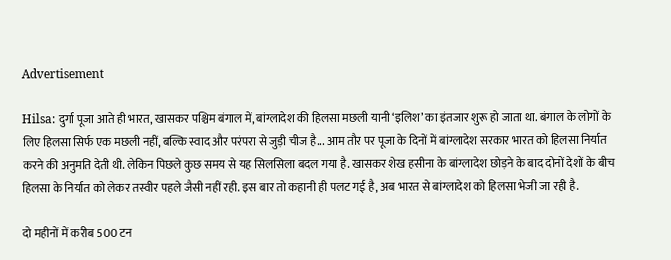Advertisement

Hilsa: दुर्गा पूजा आते ही भारत, खासकर पश्चिम बंगाल में, बांग्लादेश की हिलसा मछली यानी ‘इलिश’ का इंतजार शुरू हो जाता था. बंगाल के लोगों के लिए हिलसा सिर्फ एक मछली नहीं, बल्कि स्वाद और परंपरा से जुड़ी चीज है... आम तौर पर पूजा के दिनों में बांग्लादेश सरकार भारत को हिलसा निर्यात करने की अनुमति देती थी. लेकिन पिछले कुछ समय से यह सिलसिला बदल गया है. खासकर शेख हसीना के बांग्लादेश छोड़ने के बाद दोनों देशों के बीच हिलसा के निर्यात को लेकर तस्वीर पहले जैसी नहीं रही. इस बार तो कहानी ही पलट गई है, अब भारत से बांग्लादेश को हिलसा भेजी जा रही है.

दो महीनों में करीब 500 टन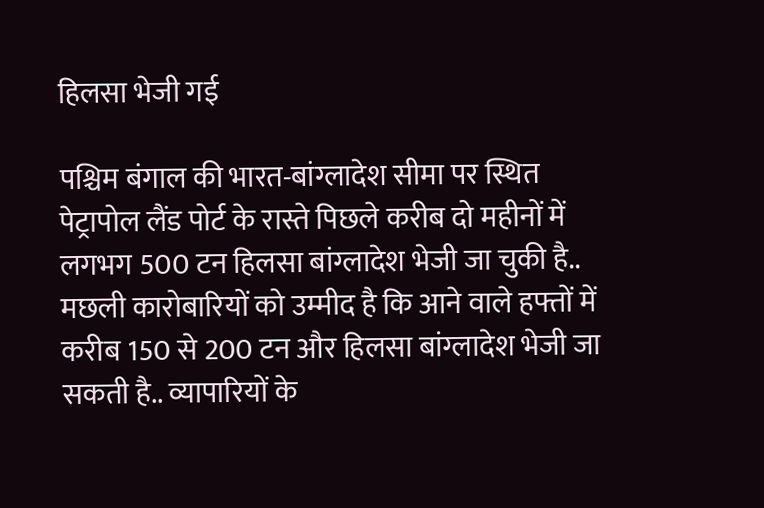हिलसा भेजी गई

पश्चिम बंगाल की भारत-बांग्लादेश सीमा पर स्थित पेट्रापोल लैंड पोर्ट के रास्ते पिछले करीब दो महीनों में लगभग 500 टन हिलसा बांग्लादेश भेजी जा चुकी है.. मछली कारोबारियों को उम्मीद है कि आने वाले हफ्तों में करीब 150 से 200 टन और हिलसा बांग्लादेश भेजी जा सकती है.. व्यापारियों के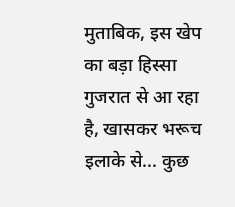मुताबिक, इस खेप का बड़ा हिस्सा गुजरात से आ रहा है, खासकर भरूच इलाके से... कुछ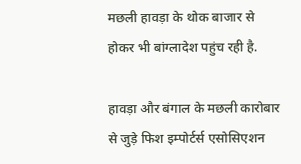मछली हावड़ा के थोक बाजार से होकर भी बांग्लादेश पहुंच रही है.

हावड़ा और बंगाल के मछली कारोबार से जुड़े फिश इम्पोर्टर्स एसोसिएशन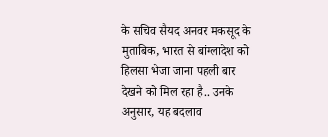के सचिव सैयद अनवर मकसूद के मुताबिक, भारत से बांग्लादेश को हिलसा भेजा जाना पहली बार देखने को मिल रहा है.. उनके अनुसार, यह बदलाव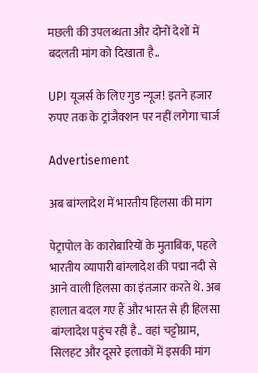मछली की उपलब्धता और दोनों देशों में बदलती मांग को दिखाता है..

UPI यूजर्स के लिए गुड न्यूज! इतने हजार रुपए तक के ट्रांजैक्शन पर नहीं लगेगा चार्ज

Advertisement

अब बांग्लादेश में भारतीय हिलसा की मांग

पेट्रापोल के कारोबारियों के मुताबिक, पहले भारतीय व्यापारी बांग्लादेश की पद्मा नदी से आने वाली हिलसा का इंतजार करते थे. अब हालात बदल गए हैं और भारत से ही हिलसा बांग्लादेश पहुंच रही है.. वहां चट्टोग्राम, सिलहट और दूसरे इलाकों में इसकी मांग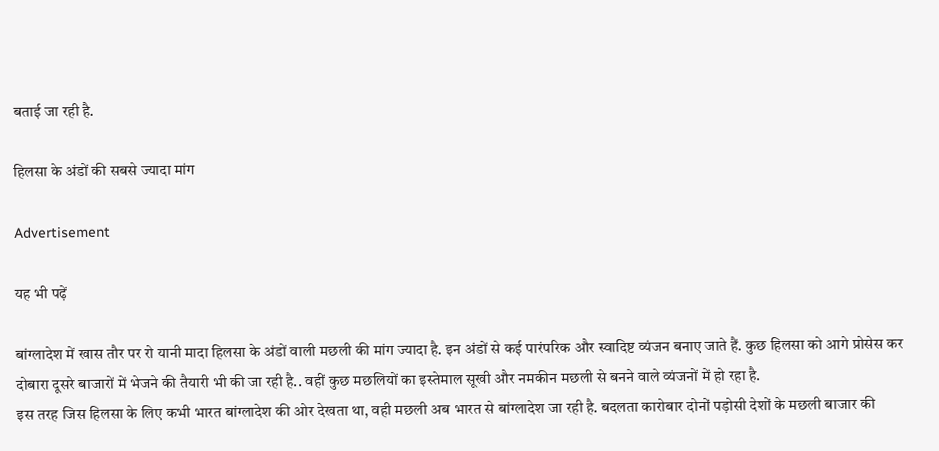बताई जा रही है.

हिलसा के अंडों की सबसे ज्यादा मांग

Advertisement

यह भी पढ़ें

बांग्लादेश में खास तौर पर रो यानी मादा हिलसा के अंडों वाली मछली की मांग ज्यादा है. इन अंडों से कई पारंपरिक और स्वादिष्ट व्यंजन बनाए जाते हैं. कुछ हिलसा को आगे प्रोसेस कर दोबारा दूसरे बाजारों में भेजने की तैयारी भी की जा रही है.. वहीं कुछ मछलियों का इस्तेमाल सूखी और नमकीन मछली से बनने वाले व्यंजनों में हो रहा है.
इस तरह जिस हिलसा के लिए कभी भारत बांग्लादेश की ओर देखता था, वही मछली अब भारत से बांग्लादेश जा रही है. बदलता कारोबार दोनों पड़ोसी देशों के मछली बाजार की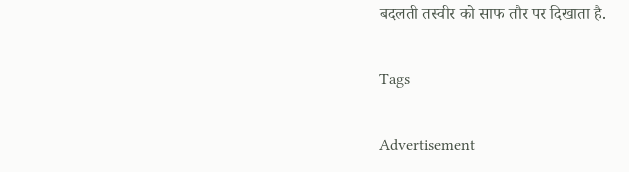बदलती तस्वीर को साफ तौर पर दिखाता है.

Tags

Advertisement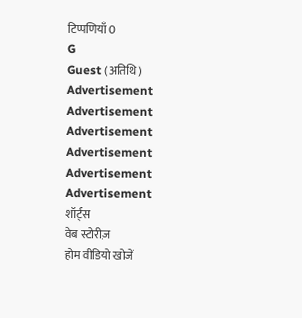टिप्पणियाँ 0
G
Guest (अतिथि)
Advertisement
Advertisement
Advertisement
Advertisement
Advertisement
Advertisement
शॉर्ट्स
वेब स्टोरीज़
होम वीडियो खोजें